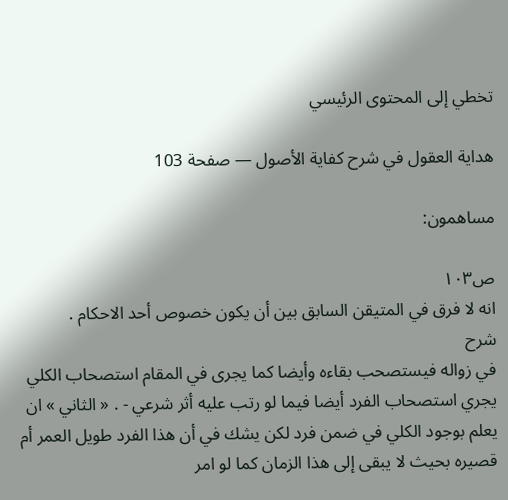تخطي إلى المحتوى الرئيسي

هداية العقول في شرح كفاية الأصول — صفحة 103

مساهمون:

ص١٠٣
انه لا فرق في المتيقن السابق بين أن يكون خصوص أحد الاحكام .
شرح
في زواله فيستصحب بقاءه وأيضا كما يجرى في المقام استصحاب الكلي يجري استصحاب الفرد أيضا فيما لو رتب عليه أثر شرعي - . « الثاني » ان يعلم بوجود الكلي في ضمن فرد لكن يشك في أن هذا الفرد طويل العمر أم قصيره بحيث لا يبقى إلى هذا الزمان كما لو امر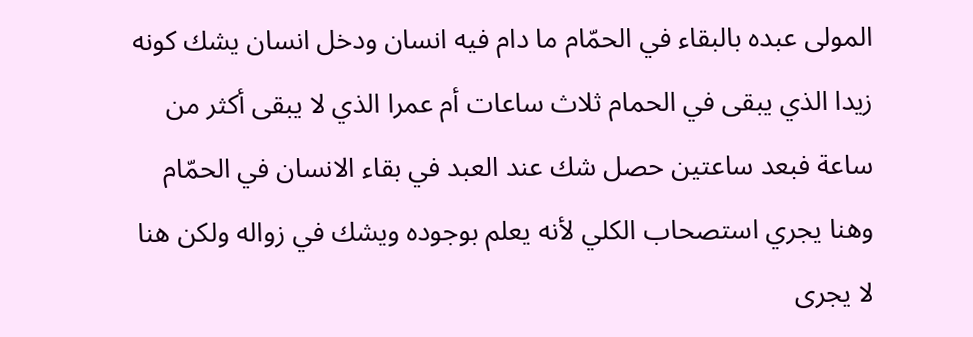المولى عبده بالبقاء في الحمّام ما دام فيه انسان ودخل انسان يشك كونه زيدا الذي يبقى في الحمام ثلاث ساعات أم عمرا الذي لا يبقى أكثر من ساعة فبعد ساعتين حصل شك عند العبد في بقاء الانسان في الحمّام وهنا يجري استصحاب الكلي لأنه يعلم بوجوده ويشك في زواله ولكن هنا لا يجرى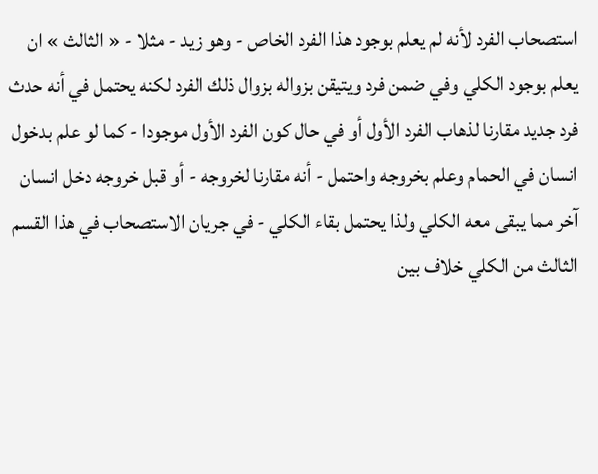استصحاب الفرد لأنه لم يعلم بوجود هذا الفرد الخاص - وهو زيد - مثلا - « الثالث » ان يعلم بوجود الكلي وفي ضمن فرد ويتيقن بزواله بزوال ذلك الفرد لكنه يحتمل في أنه حدث فرد جديد مقارنا لذهاب الفرد الأول أو في حال كون الفرد الأول موجودا - كما لو علم بدخول انسان في الحمام وعلم بخروجه واحتمل - أنه مقارنا لخروجه - أو قبل خروجه دخل انسان آخر مما يبقى معه الكلي ولذا يحتمل بقاء الكلي - في جريان الاستصحاب في هذا القسم الثالث من الكلي خلاف بين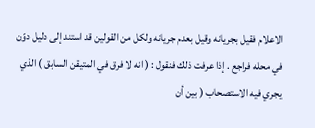الاعلام فقيل بجريانه وقيل بعدم جريانه ولكل من القولين قد استند إلى دليل دوّن في محله فراجع . إذا عرفت ذلك فنقول : ( انه لا فرق في المتيقن السابق ) الذي يجري فيه الاستصحاب ( بين أن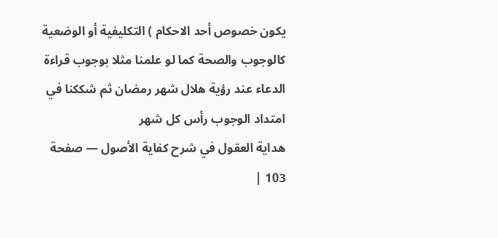يكون خصوص أحد الاحكام ) التكليفية أو الوضعية كالوجوب والصحة كما لو علمنا مثلا بوجوب قراءة الدعاء عند رؤية هلال شهر رمضان ثم شككنا في امتداد الوجوب رأس كل شهر
هداية العقول في شرح كفاية الأصول — صفحة 103 |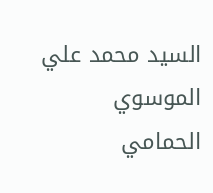السيد محمد علي الموسوي الحمامي